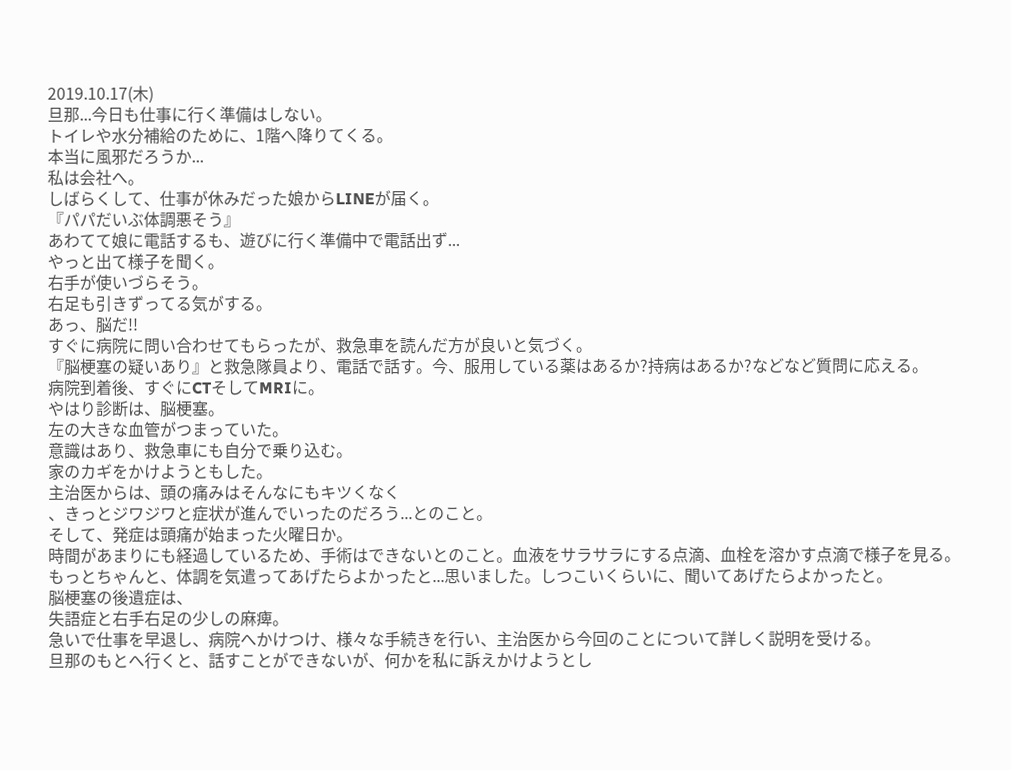2019.10.17(木)
旦那...今日も仕事に行く準備はしない。
トイレや水分補給のために、1階へ降りてくる。
本当に風邪だろうか...
私は会社へ。
しばらくして、仕事が休みだった娘からLINEが届く。
『パパだいぶ体調悪そう』
あわてて娘に電話するも、遊びに行く準備中で電話出ず...
やっと出て様子を聞く。
右手が使いづらそう。
右足も引きずってる気がする。
あっ、脳だ!!
すぐに病院に問い合わせてもらったが、救急車を読んだ方が良いと気づく。
『脳梗塞の疑いあり』と救急隊員より、電話で話す。今、服用している薬はあるか?持病はあるか?などなど質問に応える。
病院到着後、すぐにCTそしてMRIに。
やはり診断は、脳梗塞。
左の大きな血管がつまっていた。
意識はあり、救急車にも自分で乗り込む。
家のカギをかけようともした。
主治医からは、頭の痛みはそんなにもキツくなく
、きっとジワジワと症状が進んでいったのだろう...とのこと。
そして、発症は頭痛が始まった火曜日か。
時間があまりにも経過しているため、手術はできないとのこと。血液をサラサラにする点滴、血栓を溶かす点滴で様子を見る。
もっとちゃんと、体調を気遣ってあげたらよかったと...思いました。しつこいくらいに、聞いてあげたらよかったと。
脳梗塞の後遺症は、
失語症と右手右足の少しの麻痺。
急いで仕事を早退し、病院へかけつけ、様々な手続きを行い、主治医から今回のことについて詳しく説明を受ける。
旦那のもとへ行くと、話すことができないが、何かを私に訴えかけようとし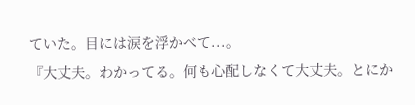ていた。目には涙を浮かべて...。
『大丈夫。わかってる。何も心配しなくて大丈夫。とにか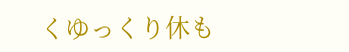くゆっくり休も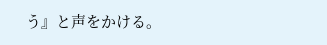う』と声をかける。